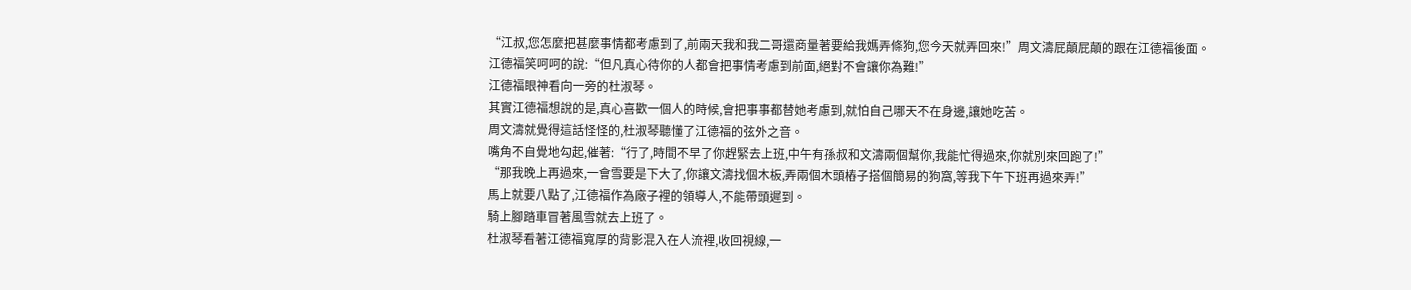“江叔,您怎麼把甚麼事情都考慮到了,前兩天我和我二哥還商量著要給我媽弄條狗,您今天就弄回來!”周文濤屁顛屁顛的跟在江德福後面。
江德福笑呵呵的說:“但凡真心待你的人都會把事情考慮到前面,絕對不會讓你為難!”
江德福眼神看向一旁的杜淑琴。
其實江德福想說的是,真心喜歡一個人的時候,會把事事都替她考慮到,就怕自己哪天不在身邊,讓她吃苦。
周文濤就覺得這話怪怪的,杜淑琴聽懂了江德福的弦外之音。
嘴角不自覺地勾起,催著:“行了,時間不早了你趕緊去上班,中午有孫叔和文濤兩個幫你,我能忙得過來,你就別來回跑了!”
“那我晚上再過來,一會雪要是下大了,你讓文濤找個木板,弄兩個木頭樁子搭個簡易的狗窩,等我下午下班再過來弄!”
馬上就要八點了,江德福作為廠子裡的領導人,不能帶頭遲到。
騎上腳踏車冒著風雪就去上班了。
杜淑琴看著江德福寬厚的背影混入在人流裡,收回視線,一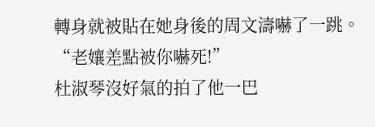轉身就被貼在她身後的周文濤嚇了一跳。
“老孃差點被你嚇死!”
杜淑琴沒好氣的拍了他一巴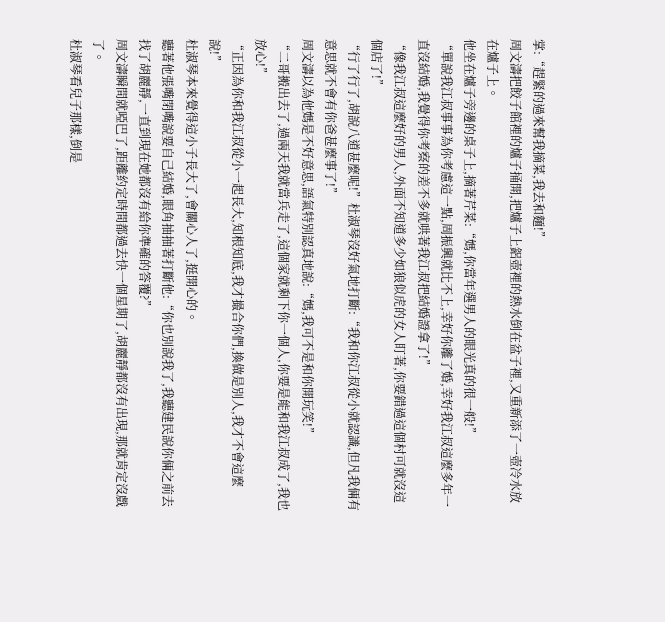掌:“趕緊的過來幫我摘菜,我去和麵!”
周文濤把餃子館裡的爐子捅開,把爐子上鋁壺裡的熱水倒在盆子裡,又重新添了一壺冷水放在爐子上。
他坐在爐子旁邊的桌子上,摘著芹菜:“媽,你當年選男人的眼光真的很一般!”
“單說我江叔事事為你考慮這一點,周振興就比不上,幸好你離了婚,幸好我江叔這麼多年一直沒結婚,我覺得你考察的差不多就哄著我江叔把結婚證拿了!”
“像我江叔這麼好的男人,外面不知道多少如狼似虎的女人盯著,你要錯過這個村可就沒這個店了!”
“行了行了,胡說八道甚麼呢!”杜淑琴沒好氣地打斷:“我和你江叔從小就認識,但凡我倆有意思就不會有你爸甚麼事了!”
周文濤以為他媽是不好意思,語氣特別認真地說:“媽,我可不是和你開玩笑!”
“二哥搬出去了,過兩天我就當兵走了,這個家就剩下你一個人,你要是能和我江叔成了,我也放心!”
“正因為你和我江叔從小一起長大,知根知底,我才撮合你們,換做是別人,我才不會這麼說!”
杜淑琴本來覺得這小子長大了,會關心人了,挺開心的。
聽著他張嘴閉嘴說要自己結婚,眼角抽抽著打斷他:“你也別說我了,我聽建民說你倆之前去找了胡麗靜,一直到現在她都沒有給你準確的答覆?”
周文濤瞬間就啞巴了,距離約定時間都過去快一個星期了,胡麗靜都沒有出現,那就肯定沒戲了。
杜淑琴看兒子那樣,倒是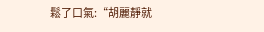鬆了口氣:“胡麗靜就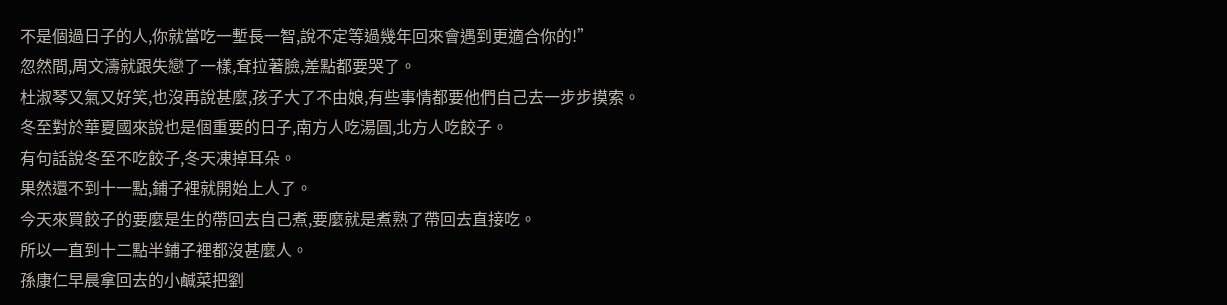不是個過日子的人,你就當吃一塹長一智,說不定等過幾年回來會遇到更適合你的!”
忽然間,周文濤就跟失戀了一樣,耷拉著臉,差點都要哭了。
杜淑琴又氣又好笑,也沒再說甚麼,孩子大了不由娘,有些事情都要他們自己去一步步摸索。
冬至對於華夏國來說也是個重要的日子,南方人吃湯圓,北方人吃餃子。
有句話說冬至不吃餃子,冬天凍掉耳朵。
果然還不到十一點,鋪子裡就開始上人了。
今天來買餃子的要麼是生的帶回去自己煮,要麼就是煮熟了帶回去直接吃。
所以一直到十二點半鋪子裡都沒甚麼人。
孫康仁早晨拿回去的小鹹菜把劉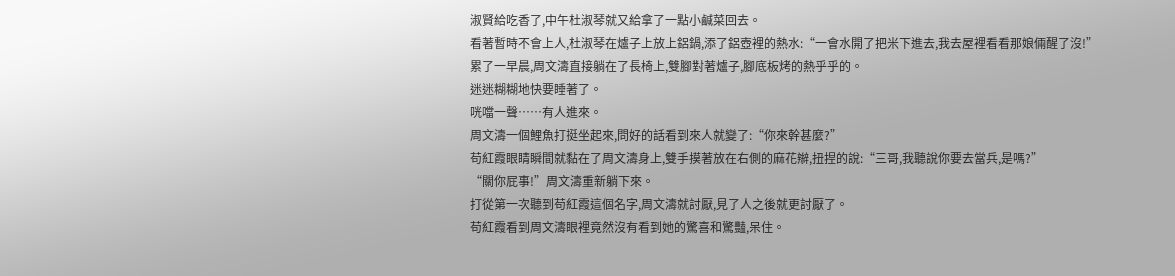淑賢給吃香了,中午杜淑琴就又給拿了一點小鹹菜回去。
看著暫時不會上人,杜淑琴在爐子上放上鋁鍋,添了鋁壺裡的熱水:“一會水開了把米下進去,我去屋裡看看那娘倆醒了沒!”
累了一早晨,周文濤直接躺在了長椅上,雙腳對著爐子,腳底板烤的熱乎乎的。
迷迷糊糊地快要睡著了。
咣噹一聲……有人進來。
周文濤一個鯉魚打挺坐起來,問好的話看到來人就變了:“你來幹甚麼?”
苟紅霞眼睛瞬間就黏在了周文濤身上,雙手摸著放在右側的麻花辮,扭捏的說:“三哥,我聽說你要去當兵,是嗎?”
“關你屁事!”周文濤重新躺下來。
打從第一次聽到苟紅霞這個名字,周文濤就討厭,見了人之後就更討厭了。
苟紅霞看到周文濤眼裡竟然沒有看到她的驚喜和驚豔,呆住。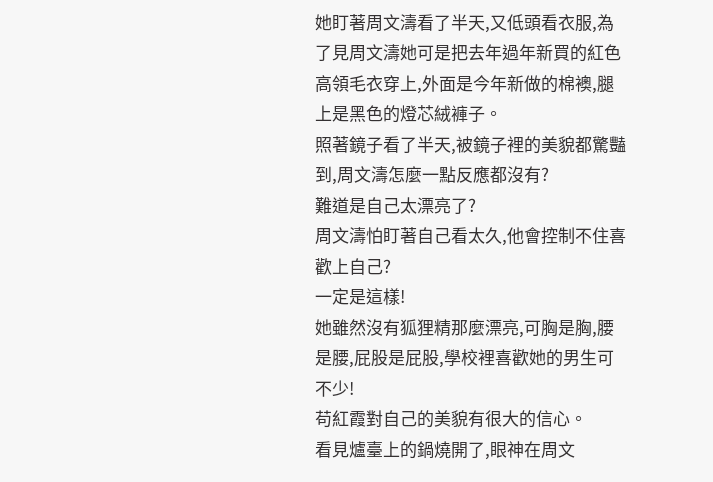她盯著周文濤看了半天,又低頭看衣服,為了見周文濤她可是把去年過年新買的紅色高領毛衣穿上,外面是今年新做的棉襖,腿上是黑色的燈芯絨褲子。
照著鏡子看了半天,被鏡子裡的美貌都驚豔到,周文濤怎麼一點反應都沒有?
難道是自己太漂亮了?
周文濤怕盯著自己看太久,他會控制不住喜歡上自己?
一定是這樣!
她雖然沒有狐狸精那麼漂亮,可胸是胸,腰是腰,屁股是屁股,學校裡喜歡她的男生可不少!
苟紅霞對自己的美貌有很大的信心。
看見爐臺上的鍋燒開了,眼神在周文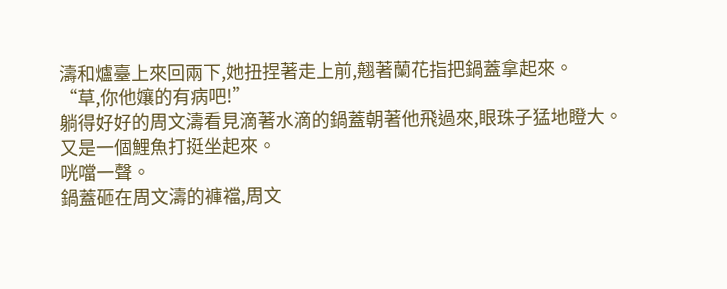濤和爐臺上來回兩下,她扭捏著走上前,翹著蘭花指把鍋蓋拿起來。
“草,你他孃的有病吧!”
躺得好好的周文濤看見滴著水滴的鍋蓋朝著他飛過來,眼珠子猛地瞪大。
又是一個鯉魚打挺坐起來。
咣噹一聲。
鍋蓋砸在周文濤的褲襠,周文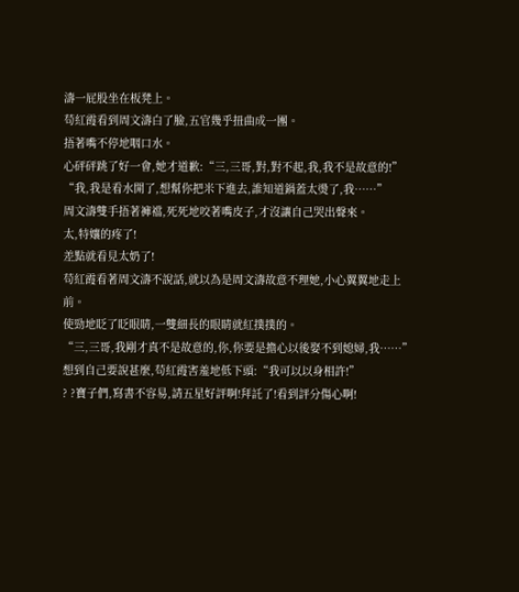濤一屁股坐在板凳上。
苟紅霞看到周文濤白了臉,五官幾乎扭曲成一團。
捂著嘴不停地咽口水。
心砰砰跳了好一會,她才道歉:“三,三哥,對,對不起,我,我不是故意的!”
“我,我是看水開了,想幫你把米下進去,誰知道鍋蓋太燙了,我……”
周文濤雙手捂著褲襠,死死地咬著嘴皮子,才沒讓自己哭出聲來。
太,特孃的疼了!
差點就看見太奶了!
苟紅霞看著周文濤不說話,就以為是周文濤故意不理她,小心翼翼地走上前。
使勁地眨了眨眼睛,一雙細長的眼睛就紅撲撲的。
“三,三哥,我剛才真不是故意的,你,你要是擔心以後娶不到媳婦,我……”
想到自己要說甚麼,苟紅霞害羞地低下頭:“我可以以身相許!”
? ?寶子們,寫書不容易,請五星好評啊!拜託了!看到評分傷心啊!